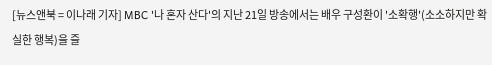[뉴스앤북 = 이나래 기자] MBC '나 혼자 산다'의 지난 21일 방송에서는 배우 구성환이 '소확행'(소소하지만 확실한 행복)을 즐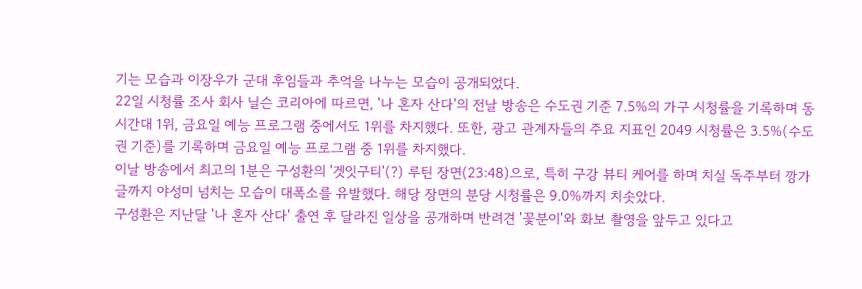기는 모습과 이장우가 군대 후임들과 추억을 나누는 모습이 공개되었다.
22일 시청률 조사 회사 닐슨 코리아에 따르면, '나 혼자 산다'의 전날 방송은 수도권 기준 7.5%의 가구 시청률을 기록하며 동시간대 1위, 금요일 예능 프로그램 중에서도 1위를 차지했다. 또한, 광고 관계자들의 주요 지표인 2049 시청률은 3.5%(수도권 기준)를 기록하며 금요일 예능 프로그램 중 1위를 차지했다.
이날 방송에서 최고의 1분은 구성환의 '겟잇구티'(?) 루틴 장면(23:48)으로, 특히 구강 뷰티 케어를 하며 치실 독주부터 깡가글까지 야성미 넘치는 모습이 대폭소를 유발했다. 해당 장면의 분당 시청률은 9.0%까지 치솟았다.
구성환은 지난달 '나 혼자 산다' 출연 후 달라진 일상을 공개하며 반려견 '꽃분이'와 화보 촬영을 앞두고 있다고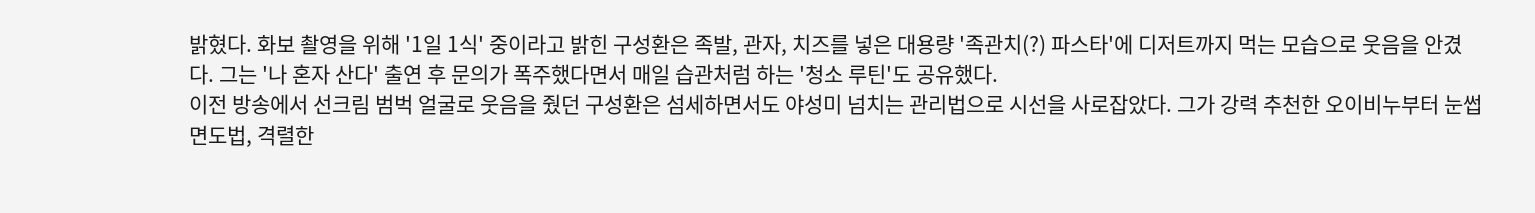밝혔다. 화보 촬영을 위해 '1일 1식' 중이라고 밝힌 구성환은 족발, 관자, 치즈를 넣은 대용량 '족관치(?) 파스타'에 디저트까지 먹는 모습으로 웃음을 안겼다. 그는 '나 혼자 산다' 출연 후 문의가 폭주했다면서 매일 습관처럼 하는 '청소 루틴'도 공유했다.
이전 방송에서 선크림 범벅 얼굴로 웃음을 줬던 구성환은 섬세하면서도 야성미 넘치는 관리법으로 시선을 사로잡았다. 그가 강력 추천한 오이비누부터 눈썹 면도법, 격렬한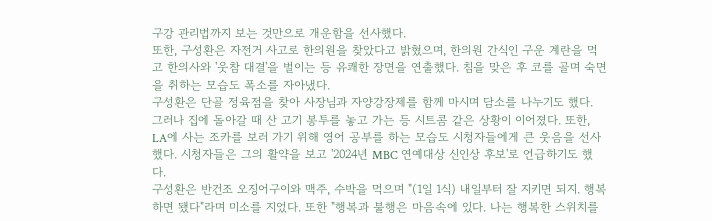구강 관리법까지 보는 것만으로 개운함을 선사했다.
또한, 구성환은 자전거 사고로 한의원을 찾았다고 밝혔으며, 한의원 간식인 구운 계란을 먹고 한의사와 '웃참 대결'을 벌이는 등 유쾌한 장면을 연출했다. 침을 맞은 후 코를 골며 숙면을 취하는 모습도 폭소를 자아냈다.
구성환은 단골 정육점을 찾아 사장님과 자양강장제를 함께 마시며 담소를 나누기도 했다. 그러나 집에 돌아갈 때 산 고기 봉투를 놓고 가는 등 시트콤 같은 상황이 이어졌다. 또한, LA에 사는 조카를 보러 가기 위해 영어 공부를 하는 모습도 시청자들에게 큰 웃음을 선사했다. 시청자들은 그의 활약을 보고 '2024년 MBC 연예대상 신인상 후보'로 언급하기도 했다.
구성환은 반건조 오징어구이와 맥주, 수박을 먹으며 "(1일 1식) 내일부터 잘 지키면 되지. 행복하면 됐다"라며 미소를 지었다. 또한 "행복과 불행은 마음속에 있다. 나는 행복한 스위치를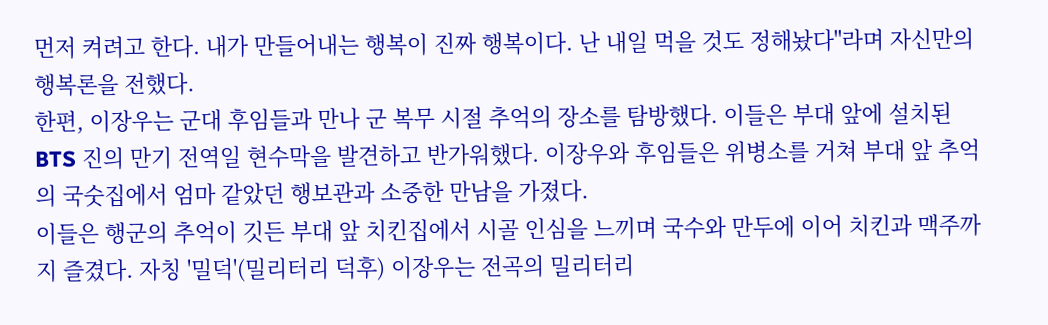먼저 켜려고 한다. 내가 만들어내는 행복이 진짜 행복이다. 난 내일 먹을 것도 정해놨다"라며 자신만의 행복론을 전했다.
한편, 이장우는 군대 후임들과 만나 군 복무 시절 추억의 장소를 탐방했다. 이들은 부대 앞에 설치된 BTS 진의 만기 전역일 현수막을 발견하고 반가워했다. 이장우와 후임들은 위병소를 거쳐 부대 앞 추억의 국숫집에서 엄마 같았던 행보관과 소중한 만남을 가졌다.
이들은 행군의 추억이 깃든 부대 앞 치킨집에서 시골 인심을 느끼며 국수와 만두에 이어 치킨과 맥주까지 즐겼다. 자칭 '밀덕'(밀리터리 덕후) 이장우는 전곡의 밀리터리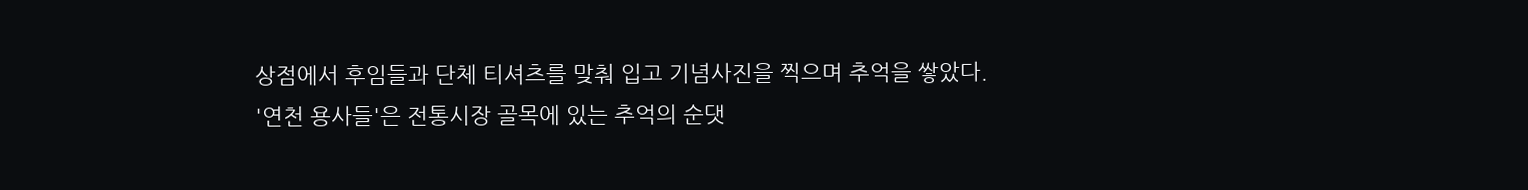상점에서 후임들과 단체 티셔츠를 맞춰 입고 기념사진을 찍으며 추억을 쌓았다.
'연천 용사들'은 전통시장 골목에 있는 추억의 순댓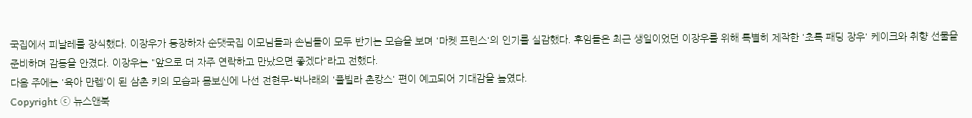국집에서 피날레를 장식했다. 이장우가 등장하자 순댓국집 이모님들과 손님들이 모두 반기는 모습을 보며 '마켓 프린스'의 인기를 실감했다. 후임들은 최근 생일이었던 이장우를 위해 특별히 제작한 '초록 패딩 장우' 케이크와 취향 선물을 준비하며 감동을 안겼다. 이장우는 "앞으로 더 자주 연락하고 만났으면 좋겠다"라고 전했다.
다음 주에는 '육아 만렙'이 된 삼촌 키의 모습과 몸보신에 나선 전현무-박나래의 '풀빌라 촌캉스' 편이 예고되어 기대감을 높였다.
Copyright ⓒ 뉴스앤북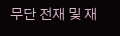무단 전재 및 재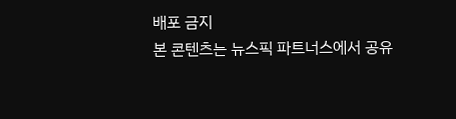배포 금지
본 콘텐츠는 뉴스픽 파트너스에서 공유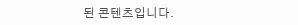된 콘텐츠입니다.